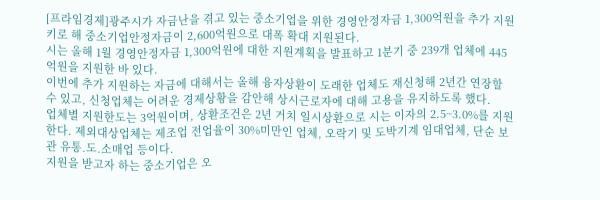[프라임경제]광주시가 자금난을 겪고 있는 중소기업을 위한 경영안정자금 1,300억원을 추가 지원키로 해 중소기업안정자금이 2,600억원으로 대폭 확대 지원된다.
시는 올해 1월 경영안정자금 1,300억원에 대한 지원계획을 발표하고 1분기 중 239개 업체에 445억원을 지원한 바 있다.
이번에 추가 지원하는 자금에 대해서는 올해 융자상환이 도래한 업체도 재신청해 2년간 연장할 수 있고, 신청업체는 어려운 경제상황을 감안해 상시근로자에 대해 고용을 유지하도록 했다.
업체별 지원한도는 3억원이며, 상환조건은 2년 거치 일시상환으로 시는 이자의 2.5~3.0%를 지원한다. 제외대상업체는 제조업 전업율이 30%미만인 업체, 오락기 및 도박기계 임대업체, 단순 보관 유통․도․소매업 등이다.
지원을 받고자 하는 중소기업은 오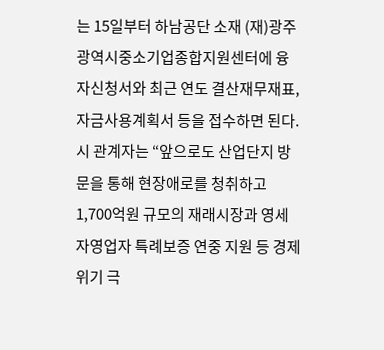는 15일부터 하남공단 소재 (재)광주광역시중소기업종합지원센터에 융자신청서와 최근 연도 결산재무재표, 자금사용계획서 등을 접수하면 된다.
시 관계자는 “앞으로도 산업단지 방문을 통해 현장애로를 청취하고 1,700억원 규모의 재래시장과 영세자영업자 특례보증 연중 지원 등 경제위기 극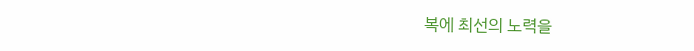복에 최선의 노력을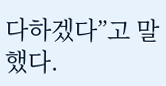다하겠다”고 말했다.